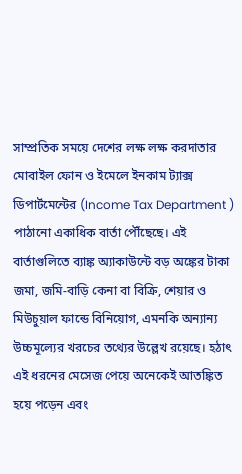সাম্প্রতিক সময়ে দেশের লক্ষ লক্ষ করদাতার মোবাইল ফোন ও ইমেলে ইনকাম ট্যাক্স ডিপার্টমেন্টের (Income Tax Department ) পাঠানো একাধিক বার্তা পৌঁছেছে। এই বার্তাগুলিতে ব্যাঙ্ক অ্যাকাউন্টে বড় অঙ্কের টাকা জমা, জমি-বাড়ি কেনা বা বিক্রি, শেয়ার ও মিউচুয়াল ফান্ডে বিনিয়োগ, এমনকি অন্যান্য উচ্চমূল্যের খরচের তথ্যের উল্লেখ রয়েছে। হঠাৎ এই ধরনের মেসেজ পেয়ে অনেকেই আতঙ্কিত হয়ে পড়েন এবং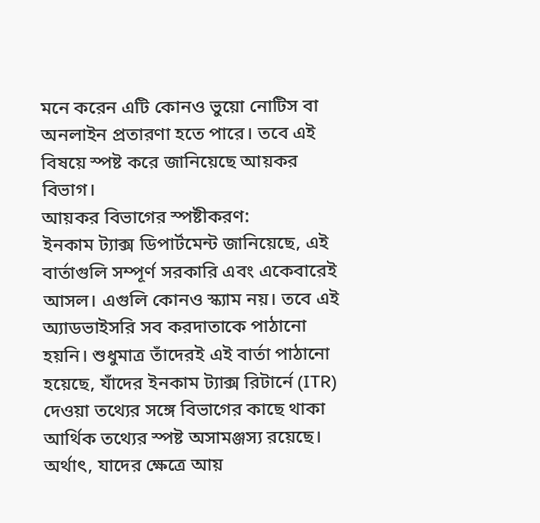মনে করেন এটি কোনও ভুয়ো নোটিস বা অনলাইন প্রতারণা হতে পারে। তবে এই বিষয়ে স্পষ্ট করে জানিয়েছে আয়কর বিভাগ।
আয়কর বিভাগের স্পষ্টীকরণ:
ইনকাম ট্যাক্স ডিপার্টমেন্ট জানিয়েছে, এই বার্তাগুলি সম্পূর্ণ সরকারি এবং একেবারেই আসল। এগুলি কোনও স্ক্যাম নয়। তবে এই অ্যাডভাইসরি সব করদাতাকে পাঠানো হয়নি। শুধুমাত্র তাঁদেরই এই বার্তা পাঠানো হয়েছে, যাঁদের ইনকাম ট্যাক্স রিটার্নে (ITR) দেওয়া তথ্যের সঙ্গে বিভাগের কাছে থাকা আর্থিক তথ্যের স্পষ্ট অসামঞ্জস্য রয়েছে। অর্থাৎ, যাদের ক্ষেত্রে আয়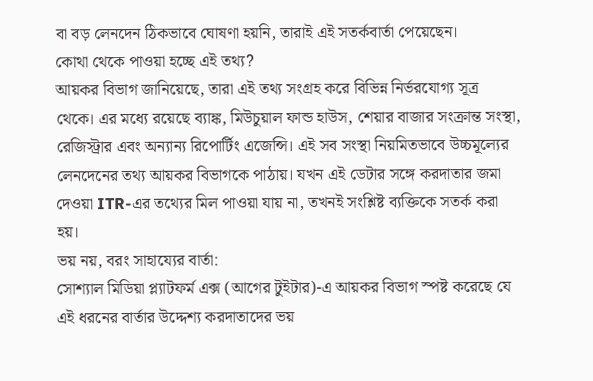বা বড় লেনদেন ঠিকভাবে ঘোষণা হয়নি, তারাই এই সতর্কবার্তা পেয়েছেন।
কোথা থেকে পাওয়া হচ্ছে এই তথ্য?
আয়কর বিভাগ জানিয়েছে, তারা এই তথ্য সংগ্রহ করে বিভিন্ন নির্ভরযোগ্য সূত্র থেকে। এর মধ্যে রয়েছে ব্যাঙ্ক, মিউচুয়াল ফান্ড হাউস, শেয়ার বাজার সংক্রান্ত সংস্থা, রেজিস্ট্রার এবং অন্যান্য রিপোর্টিং এজেন্সি। এই সব সংস্থা নিয়মিতভাবে উচ্চমূল্যের লেনদেনের তথ্য আয়কর বিভাগকে পাঠায়। যখন এই ডেটার সঙ্গে করদাতার জমা দেওয়া ITR-এর তথ্যের মিল পাওয়া যায় না, তখনই সংশ্লিষ্ট ব্যক্তিকে সতর্ক করা হয়।
ভয় নয়, বরং সাহায্যের বার্তা:
সোশ্যাল মিডিয়া প্ল্যাটফর্ম এক্স (আগের টুইটার)-এ আয়কর বিভাগ স্পষ্ট করেছে যে এই ধরনের বার্তার উদ্দেশ্য করদাতাদের ভয়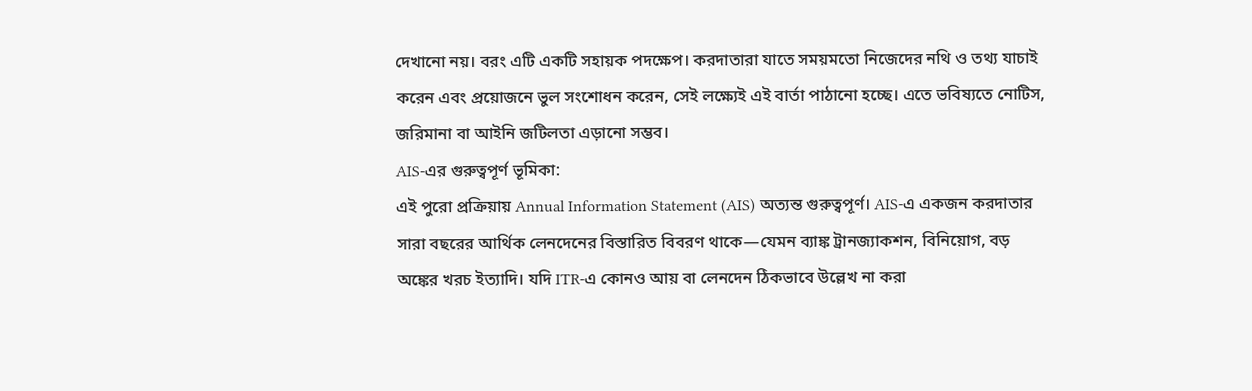দেখানো নয়। বরং এটি একটি সহায়ক পদক্ষেপ। করদাতারা যাতে সময়মতো নিজেদের নথি ও তথ্য যাচাই করেন এবং প্রয়োজনে ভুল সংশোধন করেন, সেই লক্ষ্যেই এই বার্তা পাঠানো হচ্ছে। এতে ভবিষ্যতে নোটিস, জরিমানা বা আইনি জটিলতা এড়ানো সম্ভব।
AIS-এর গুরুত্বপূর্ণ ভূমিকা:
এই পুরো প্রক্রিয়ায় Annual Information Statement (AIS) অত্যন্ত গুরুত্বপূর্ণ। AIS-এ একজন করদাতার সারা বছরের আর্থিক লেনদেনের বিস্তারিত বিবরণ থাকে—যেমন ব্যাঙ্ক ট্রানজ্যাকশন, বিনিয়োগ, বড় অঙ্কের খরচ ইত্যাদি। যদি ITR-এ কোনও আয় বা লেনদেন ঠিকভাবে উল্লেখ না করা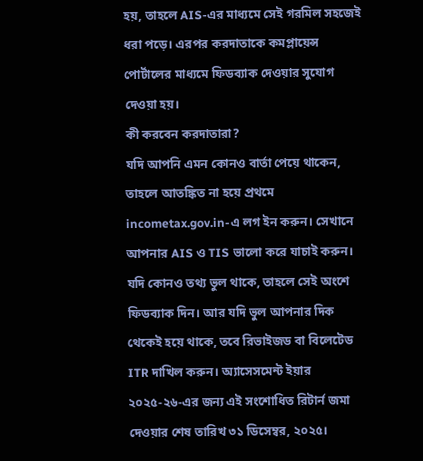হয়, তাহলে AIS-এর মাধ্যমে সেই গরমিল সহজেই ধরা পড়ে। এরপর করদাতাকে কমপ্লায়েন্স পোর্টালের মাধ্যমে ফিডব্যাক দেওয়ার সুযোগ দেওয়া হয়।
কী করবেন করদাতারা?
যদি আপনি এমন কোনও বার্তা পেয়ে থাকেন, তাহলে আতঙ্কিত না হয়ে প্রথমে incometax.gov.in-এ লগ ইন করুন। সেখানে আপনার AIS ও TIS ভালো করে যাচাই করুন। যদি কোনও তথ্য ভুল থাকে, তাহলে সেই অংশে ফিডব্যাক দিন। আর যদি ভুল আপনার দিক থেকেই হয়ে থাকে, তবে রিভাইজড বা বিলেটেড ITR দাখিল করুন। অ্যাসেসমেন্ট ইয়ার ২০২৫-২৬-এর জন্য এই সংশোধিত রিটার্ন জমা দেওয়ার শেষ তারিখ ৩১ ডিসেম্বর, ২০২৫।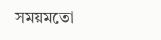সময়মতো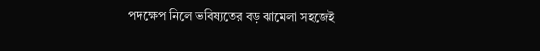পদক্ষেপ নিলে ভবিষ্যতের বড় ঝামেলা সহজেই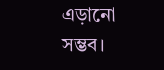এড়ানো সম্ভব।